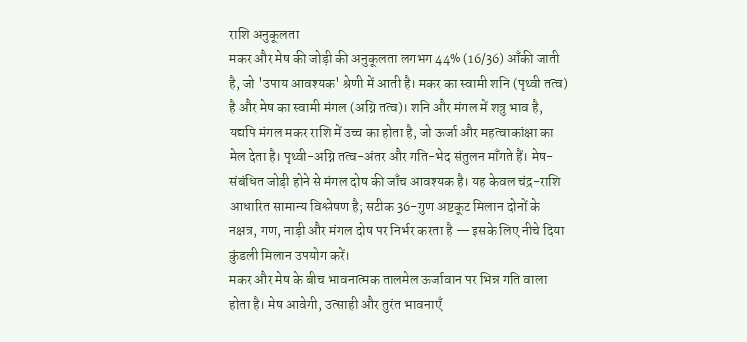राशि अनुकूलता
मकर और मेष की जोड़ी की अनुकूलता लगभग 44% (16/36) आँकी जाती है, जो 'उपाय आवश्यक' श्रेणी में आती है। मकर का स्वामी शनि (पृथ्वी तत्व) है और मेष का स्वामी मंगल (अग्नि तत्व)। शनि और मंगल में शत्रु भाव है, यद्यपि मंगल मकर राशि में उच्च का होता है, जो ऊर्जा और महत्वाकांक्षा का मेल देता है। पृथ्वी-अग्नि तत्व-अंतर और गति-भेद संतुलन माँगते हैं। मेष-संबंधित जोड़ी होने से मंगल दोष की जाँच आवश्यक है। यह केवल चंद्र-राशि आधारित सामान्य विश्लेषण है; सटीक 36-गुण अष्टकूट मिलान दोनों के नक्षत्र, गण, नाड़ी और मंगल दोष पर निर्भर करता है — इसके लिए नीचे दिया कुंडली मिलान उपयोग करें।
मकर और मेष के बीच भावनात्मक तालमेल ऊर्जावान पर भिन्न गति वाला होता है। मेष आवेगी, उत्साही और तुरंत भावनाएँ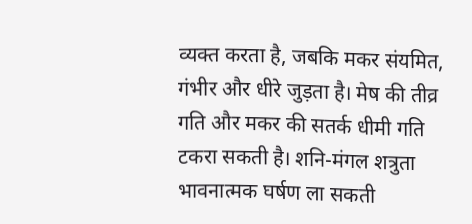व्यक्त करता है, जबकि मकर संयमित, गंभीर और धीरे जुड़ता है। मेष की तीव्र गति और मकर की सतर्क धीमी गति टकरा सकती है। शनि-मंगल शत्रुता भावनात्मक घर्षण ला सकती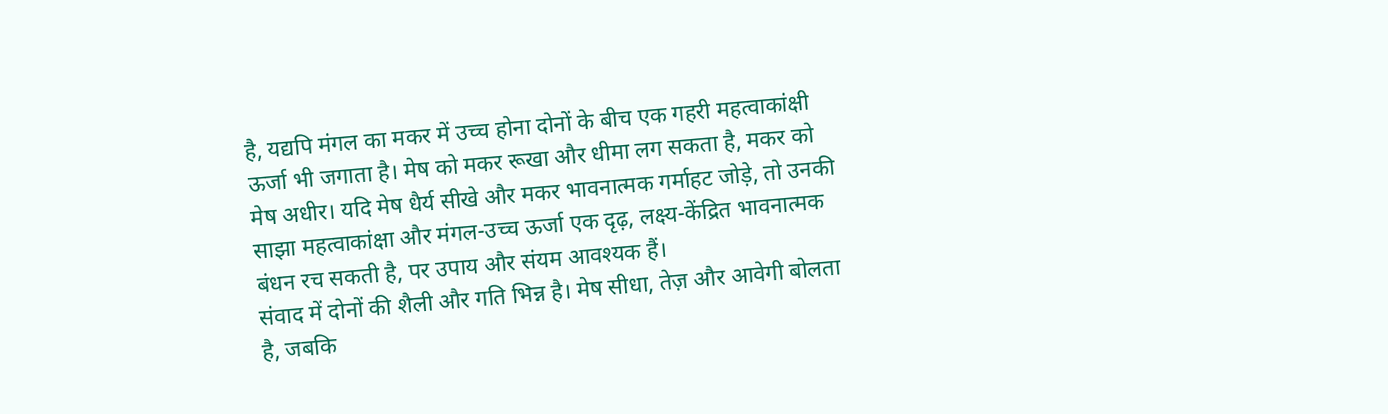है, यद्यपि मंगल का मकर में उच्च होना दोनों के बीच एक गहरी महत्वाकांक्षी ऊर्जा भी जगाता है। मेष को मकर रूखा और धीमा लग सकता है, मकर को मेष अधीर। यदि मेष धैर्य सीखे और मकर भावनात्मक गर्माहट जोड़े, तो उनकी साझा महत्वाकांक्षा और मंगल-उच्च ऊर्जा एक दृढ़, लक्ष्य-केंद्रित भावनात्मक बंधन रच सकती है, पर उपाय और संयम आवश्यक हैं।
संवाद में दोनों की शैली और गति भिन्न है। मेष सीधा, तेज़ और आवेगी बोलता है, जबकि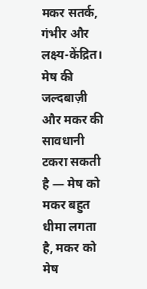मकर सतर्क, गंभीर और लक्ष्य-केंद्रित। मेष की जल्दबाज़ी और मकर की सावधानी टकरा सकती है — मेष को मकर बहुत धीमा लगता है, मकर को मेष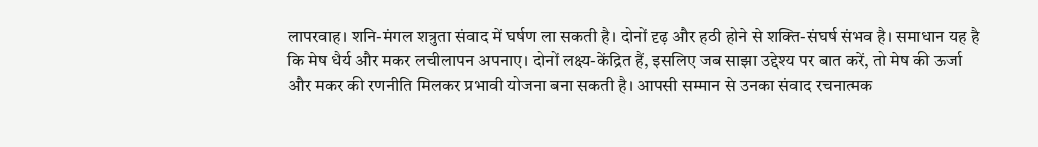लापरवाह। शनि-मंगल शत्रुता संवाद में घर्षण ला सकती है। दोनों दृढ़ और हठी होने से शक्ति-संघर्ष संभव है। समाधान यह है कि मेष धैर्य और मकर लचीलापन अपनाए। दोनों लक्ष्य-केंद्रित हैं, इसलिए जब साझा उद्देश्य पर बात करें, तो मेष की ऊर्जा और मकर की रणनीति मिलकर प्रभावी योजना बना सकती है। आपसी सम्मान से उनका संवाद रचनात्मक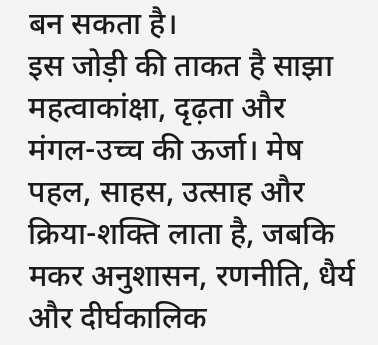बन सकता है।
इस जोड़ी की ताकत है साझा महत्वाकांक्षा, दृढ़ता और मंगल-उच्च की ऊर्जा। मेष पहल, साहस, उत्साह और क्रिया-शक्ति लाता है, जबकि मकर अनुशासन, रणनीति, धैर्य और दीर्घकालिक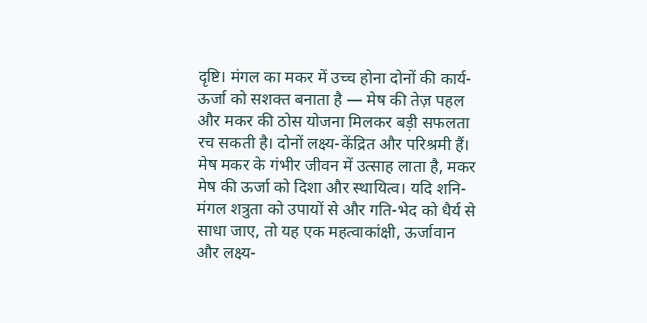दृष्टि। मंगल का मकर में उच्च होना दोनों की कार्य-ऊर्जा को सशक्त बनाता है — मेष की तेज़ पहल और मकर की ठोस योजना मिलकर बड़ी सफलता रच सकती है। दोनों लक्ष्य-केंद्रित और परिश्रमी हैं। मेष मकर के गंभीर जीवन में उत्साह लाता है, मकर मेष की ऊर्जा को दिशा और स्थायित्व। यदि शनि-मंगल शत्रुता को उपायों से और गति-भेद को धैर्य से साधा जाए, तो यह एक महत्वाकांक्षी, ऊर्जावान और लक्ष्य-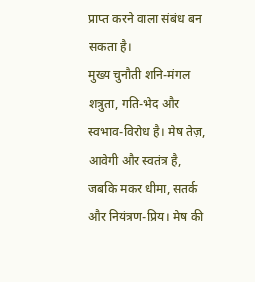प्राप्त करने वाला संबंध बन सकता है।
मुख्य चुनौती शनि-मंगल शत्रुता, गति-भेद और स्वभाव-विरोध है। मेष तेज़, आवेगी और स्वतंत्र है, जबकि मकर धीमा, सतर्क और नियंत्रण-प्रिय। मेष की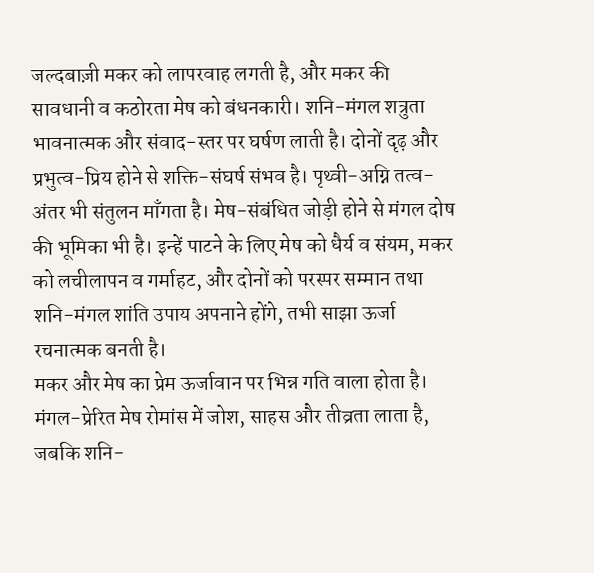जल्दबाज़ी मकर को लापरवाह लगती है, और मकर की सावधानी व कठोरता मेष को बंधनकारी। शनि-मंगल शत्रुता भावनात्मक और संवाद-स्तर पर घर्षण लाती है। दोनों दृढ़ और प्रभुत्व-प्रिय होने से शक्ति-संघर्ष संभव है। पृथ्वी-अग्नि तत्व-अंतर भी संतुलन माँगता है। मेष-संबंधित जोड़ी होने से मंगल दोष की भूमिका भी है। इन्हें पाटने के लिए मेष को धैर्य व संयम, मकर को लचीलापन व गर्माहट, और दोनों को परस्पर सम्मान तथा शनि-मंगल शांति उपाय अपनाने होंगे, तभी साझा ऊर्जा रचनात्मक बनती है।
मकर और मेष का प्रेम ऊर्जावान पर भिन्न गति वाला होता है। मंगल-प्रेरित मेष रोमांस में जोश, साहस और तीव्रता लाता है, जबकि शनि-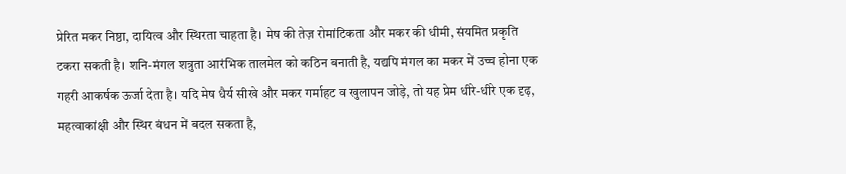प्रेरित मकर निष्ठा, दायित्व और स्थिरता चाहता है। मेष की तेज़ रोमांटिकता और मकर की धीमी, संयमित प्रकृति टकरा सकती है। शनि-मंगल शत्रुता आरंभिक तालमेल को कठिन बनाती है, यद्यपि मंगल का मकर में उच्च होना एक गहरी आकर्षक ऊर्जा देता है। यदि मेष धैर्य सीखे और मकर गर्माहट व खुलापन जोड़े, तो यह प्रेम धीरे-धीरे एक दृढ़, महत्वाकांक्षी और स्थिर बंधन में बदल सकता है,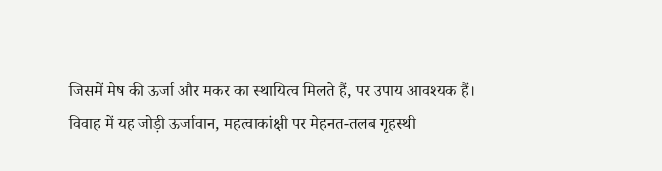जिसमें मेष की ऊर्जा और मकर का स्थायित्व मिलते हैं, पर उपाय आवश्यक हैं।
विवाह में यह जोड़ी ऊर्जावान, महत्वाकांक्षी पर मेहनत-तलब गृहस्थी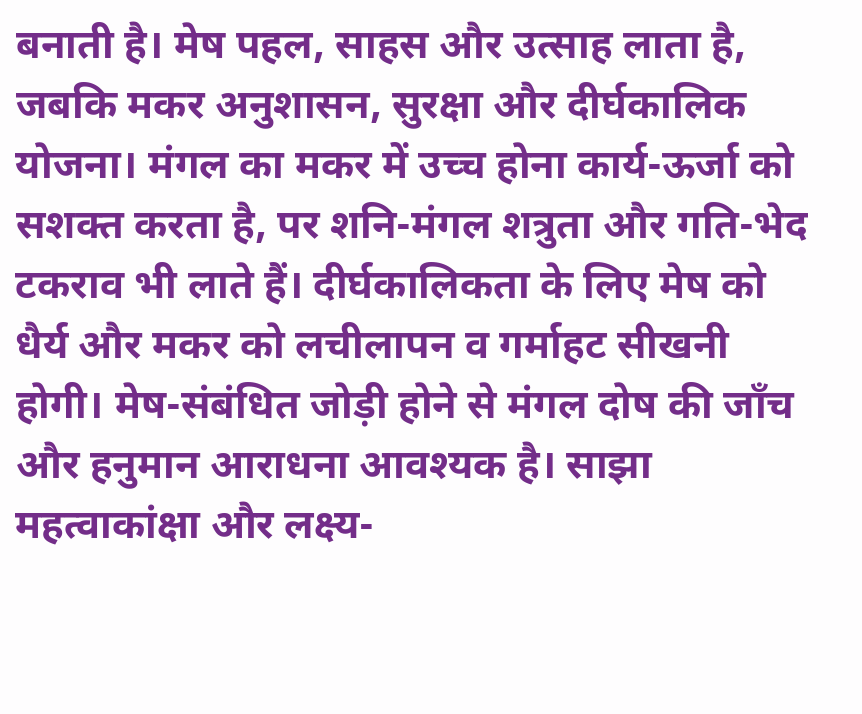बनाती है। मेष पहल, साहस और उत्साह लाता है, जबकि मकर अनुशासन, सुरक्षा और दीर्घकालिक योजना। मंगल का मकर में उच्च होना कार्य-ऊर्जा को सशक्त करता है, पर शनि-मंगल शत्रुता और गति-भेद टकराव भी लाते हैं। दीर्घकालिकता के लिए मेष को धैर्य और मकर को लचीलापन व गर्माहट सीखनी होगी। मेष-संबंधित जोड़ी होने से मंगल दोष की जाँच और हनुमान आराधना आवश्यक है। साझा महत्वाकांक्षा और लक्ष्य-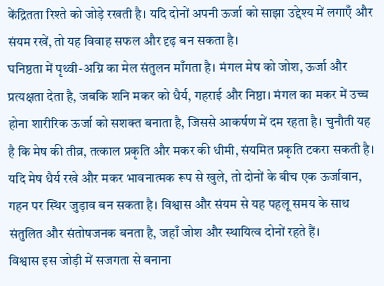केंद्रितता रिश्ते को जोड़े रखती है। यदि दोनों अपनी ऊर्जा को साझा उद्देश्य में लगाएँ और संयम रखें, तो यह विवाह सफल और दृढ़ बन सकता है।
घनिष्ठता में पृथ्वी-अग्नि का मेल संतुलन माँगता है। मंगल मेष को जोश, ऊर्जा और प्रत्यक्षता देता है, जबकि शनि मकर को धैर्य, गहराई और निष्ठा। मंगल का मकर में उच्च होना शारीरिक ऊर्जा को सशक्त बनाता है, जिससे आकर्षण में दम रहता है। चुनौती यह है कि मेष की तीव्र, तत्काल प्रकृति और मकर की धीमी, संयमित प्रकृति टकरा सकती है। यदि मेष धैर्य रखे और मकर भावनात्मक रूप से खुले, तो दोनों के बीच एक ऊर्जावान, गहन पर स्थिर जुड़ाव बन सकता है। विश्वास और संयम से यह पहलू समय के साथ संतुलित और संतोषजनक बनता है, जहाँ जोश और स्थायित्व दोनों रहते हैं।
विश्वास इस जोड़ी में सजगता से बनाना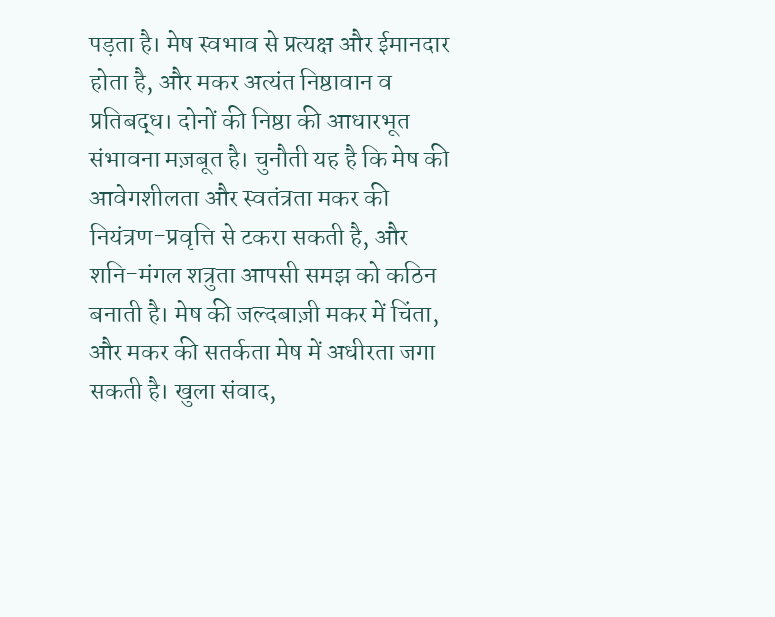पड़ता है। मेष स्वभाव से प्रत्यक्ष और ईमानदार होता है, और मकर अत्यंत निष्ठावान व प्रतिबद्ध। दोनों की निष्ठा की आधारभूत संभावना मज़बूत है। चुनौती यह है कि मेष की आवेगशीलता और स्वतंत्रता मकर की नियंत्रण-प्रवृत्ति से टकरा सकती है, और शनि-मंगल शत्रुता आपसी समझ को कठिन बनाती है। मेष की जल्दबाज़ी मकर में चिंता, और मकर की सतर्कता मेष में अधीरता जगा सकती है। खुला संवाद,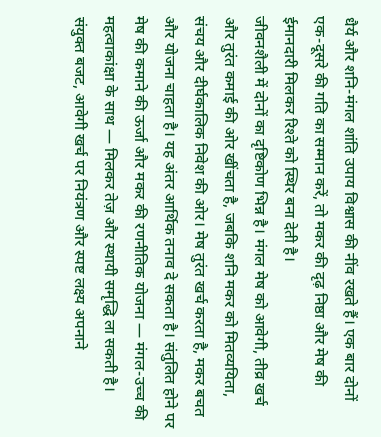धैर्य और शनि-मंगल शांति उपाय विश्वास की नींव रखते हैं। एक बार दोनों एक-दूसरे की गति का सम्मान करें, तो मकर की दृढ़ निष्ठा और मेष की ईमानदारी मिलकर रिश्ते को स्थिर बना देती है।
जीवनशैली में दोनों का दृष्टिकोण भिन्न है। मंगल मेष को आवेगी, तीव्र खर्च और तुरंत कमाई की ओर खींचता है, जबकि शनि मकर को मितव्ययिता, संचय और दीर्घकालिक निवेश की ओर। मेष तुरंत खर्च करता है, मकर बचत और योजना चाहता है। यह अंतर आर्थिक तनाव दे सकता है। संतुलित होने पर मेष की कमाने की ऊर्जा और मकर की रणनीतिक योजना — मंगल-उच्च की महत्वाकांक्षा के साथ — मिलकर तेज़ और स्थायी समृद्धि ला सकती है। संयुक्त बजट, आवेगी खर्च पर नियंत्रण और स्पष्ट लक्ष्य अपनाने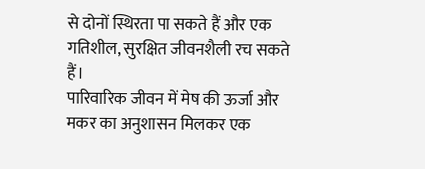से दोनों स्थिरता पा सकते हैं और एक गतिशील, सुरक्षित जीवनशैली रच सकते हैं।
पारिवारिक जीवन में मेष की ऊर्जा और मकर का अनुशासन मिलकर एक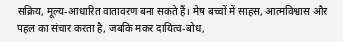सक्रिय, मूल्य-आधारित वातावरण बना सकते हैं। मेष बच्चों में साहस, आत्मविश्वास और पहल का संचार करता है, जबकि मकर दायित्व-बोध,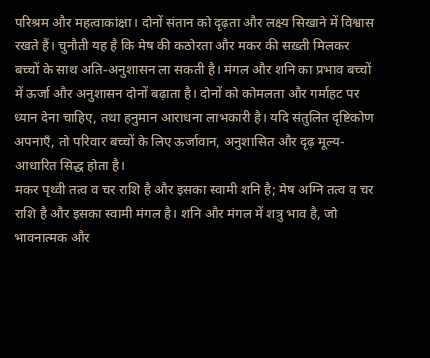परिश्रम और महत्वाकांक्षा। दोनों संतान को दृढ़ता और लक्ष्य सिखाने में विश्वास रखते हैं। चुनौती यह है कि मेष की कठोरता और मकर की सख़्ती मिलकर बच्चों के साथ अति-अनुशासन ला सकती है। मंगल और शनि का प्रभाव बच्चों में ऊर्जा और अनुशासन दोनों बढ़ाता है। दोनों को कोमलता और गर्माहट पर ध्यान देना चाहिए, तथा हनुमान आराधना लाभकारी है। यदि संतुलित दृष्टिकोण अपनाएँ, तो परिवार बच्चों के लिए ऊर्जावान, अनुशासित और दृढ़ मूल्य-आधारित सिद्ध होता है।
मकर पृथ्वी तत्व व चर राशि है और इसका स्वामी शनि है; मेष अग्नि तत्व व चर राशि है और इसका स्वामी मंगल है। शनि और मंगल में शत्रु भाव है, जो भावनात्मक और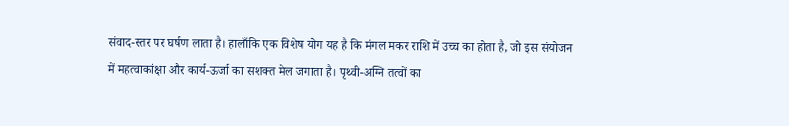संवाद-स्तर पर घर्षण लाता है। हालाँकि एक विशेष योग यह है कि मंगल मकर राशि में उच्च का होता है, जो इस संयोजन में महत्वाकांक्षा और कार्य-ऊर्जा का सशक्त मेल जगाता है। पृथ्वी-अग्नि तत्वों का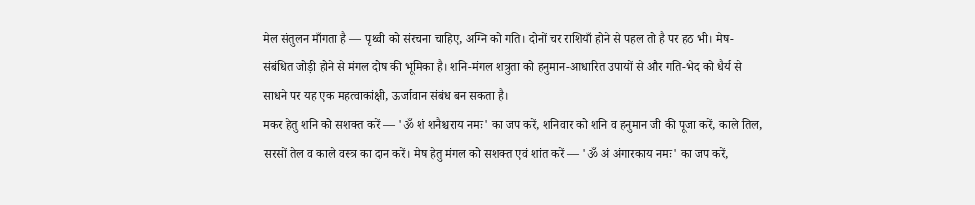मेल संतुलन माँगता है — पृथ्वी को संरचना चाहिए, अग्नि को गति। दोनों चर राशियाँ होने से पहल तो है पर हठ भी। मेष-संबंधित जोड़ी होने से मंगल दोष की भूमिका है। शनि-मंगल शत्रुता को हनुमान-आधारित उपायों से और गति-भेद को धैर्य से साधने पर यह एक महत्वाकांक्षी, ऊर्जावान संबंध बन सकता है।
मकर हेतु शनि को सशक्त करें — 'ॐ शं शनैश्चराय नमः' का जप करें, शनिवार को शनि व हनुमान जी की पूजा करें, काले तिल, सरसों तेल व काले वस्त्र का दान करें। मेष हेतु मंगल को सशक्त एवं शांत करें — 'ॐ अं अंगारकाय नमः' का जप करें,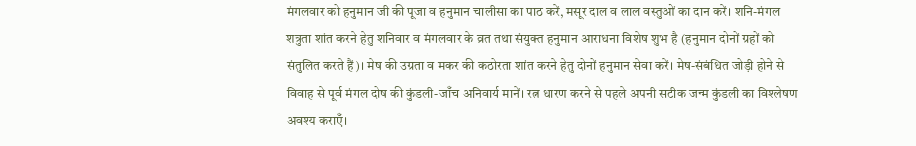मंगलवार को हनुमान जी की पूजा व हनुमान चालीसा का पाठ करें, मसूर दाल व लाल वस्तुओं का दान करें। शनि-मंगल शत्रुता शांत करने हेतु शनिवार व मंगलवार के व्रत तथा संयुक्त हनुमान आराधना विशेष शुभ है (हनुमान दोनों ग्रहों को संतुलित करते हैं)। मेष की उग्रता व मकर की कठोरता शांत करने हेतु दोनों हनुमान सेवा करें। मेष-संबंधित जोड़ी होने से विवाह से पूर्व मंगल दोष की कुंडली-जाँच अनिवार्य मानें। रत्न धारण करने से पहले अपनी सटीक जन्म कुंडली का विश्लेषण अवश्य कराएँ।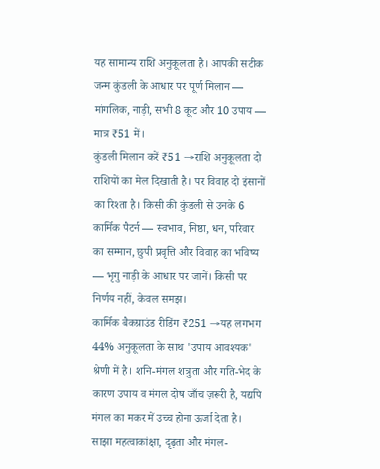यह सामान्य राशि अनुकूलता है। आपकी सटीक जन्म कुंडली के आधार पर पूर्ण मिलान — मांगलिक, नाड़ी, सभी 8 कूट और 10 उपाय — मात्र ₹51 में।
कुंडली मिलान करें ₹51 →राशि अनुकूलता दो राशियों का मेल दिखाती है। पर विवाह दो इंसानों का रिश्ता है। किसी की कुंडली से उनके 6 कार्मिक पैटर्न — स्वभाव, निष्ठा, धन, परिवार का सम्मान, छुपी प्रवृत्ति और विवाह का भविष्य — भृगु नाड़ी के आधार पर जानें। किसी पर निर्णय नहीं, केवल समझ।
कार्मिक बैकग्राउंड रीडिंग ₹251 →यह लगभग 44% अनुकूलता के साथ 'उपाय आवश्यक' श्रेणी में है। शनि-मंगल शत्रुता और गति-भेद के कारण उपाय व मंगल दोष जाँच ज़रूरी है, यद्यपि मंगल का मकर में उच्च होना ऊर्जा देता है।
साझा महत्वाकांक्षा, दृढ़ता और मंगल-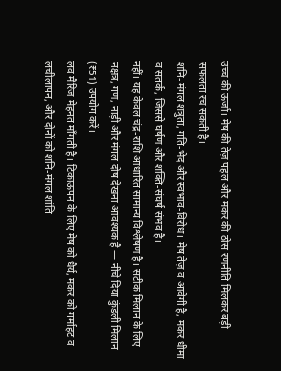उच्च की ऊर्जा। मेष की तेज़ पहल और मकर की ठोस रणनीति मिलकर बड़ी सफलता रच सकती है।
शनि-मंगल शत्रुता, गति-भेद और स्वभाव-विरोध। मेष तेज़ व आवेगी है, मकर धीमा व सतर्क, जिससे घर्षण और शक्ति-संघर्ष संभव है।
नहीं। यह केवल चंद्र-राशि आधारित सामान्य विश्लेषण है। सटीक मिलान के लिए नक्षत्र, गण, नाड़ी और मंगल दोष देखना आवश्यक है — नीचे दिया कुंडली मिलान (₹51) उपयोग करें।
लव मैरिज मेहनत माँगती है। टिकाऊपन के लिए मेष को धैर्य, मकर को गर्माहट व लचीलापन, और दोनों को शनि-मंगल शांति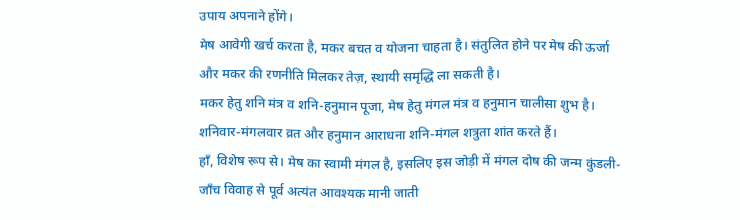उपाय अपनाने होंगे।
मेष आवेगी खर्च करता है, मकर बचत व योजना चाहता है। संतुलित होने पर मेष की ऊर्जा और मकर की रणनीति मिलकर तेज़, स्थायी समृद्धि ला सकती है।
मकर हेतु शनि मंत्र व शनि-हनुमान पूजा, मेष हेतु मंगल मंत्र व हनुमान चालीसा शुभ है। शनिवार-मंगलवार व्रत और हनुमान आराधना शनि-मंगल शत्रुता शांत करते हैं।
हाँ, विशेष रूप से। मेष का स्वामी मंगल है, इसलिए इस जोड़ी में मंगल दोष की जन्म कुंडली-जाँच विवाह से पूर्व अत्यंत आवश्यक मानी जाती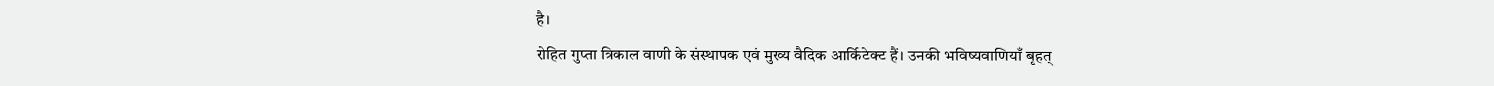है।
रोहित गुप्ता त्रिकाल वाणी के संस्थापक एवं मुख्य वैदिक आर्किटेक्ट हैं। उनकी भविष्यवाणियाँ बृहत्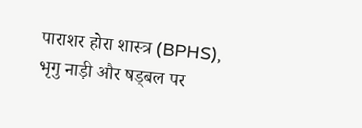पाराशर होरा शास्त्र (BPHS), भृगु नाड़ी और षड्बल पर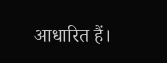आधारित हैं।